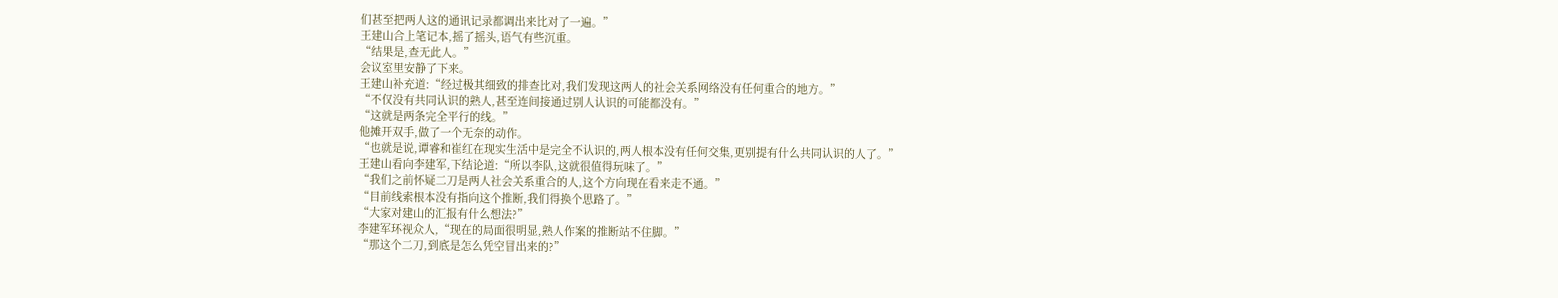们甚至把两人这的通讯记录都调出来比对了一遍。”
王建山合上笔记本,摇了摇头,语气有些沉重。
“结果是,查无此人。”
会议室里安静了下来。
王建山补充道:“经过极其细致的排查比对,我们发现这两人的社会关系网络没有任何重合的地方。”
“不仅没有共同认识的熟人,甚至连间接通过别人认识的可能都没有。”
“这就是两条完全平行的线。”
他摊开双手,做了一个无奈的动作。
“也就是说,谭睿和崔红在现实生活中是完全不认识的,两人根本没有任何交集,更别提有什么共同认识的人了。”
王建山看向李建军,下结论道:“所以李队,这就很值得玩味了。”
“我们之前怀疑二刀是两人社会关系重合的人,这个方向现在看来走不通。”
“目前线索根本没有指向这个推断,我们得换个思路了。”
“大家对建山的汇报有什么想法?”
李建军环视众人,“现在的局面很明显,熟人作案的推断站不住脚。”
“那这个二刀,到底是怎么凭空冒出来的?”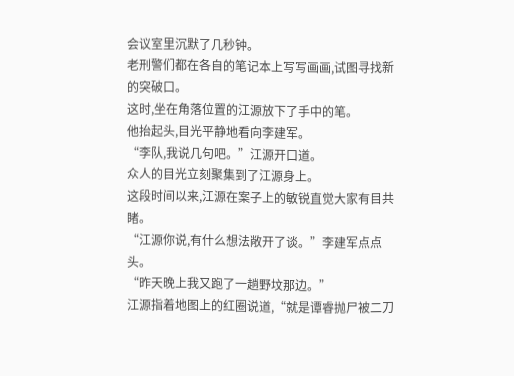会议室里沉默了几秒钟。
老刑警们都在各自的笔记本上写写画画,试图寻找新的突破口。
这时,坐在角落位置的江源放下了手中的笔。
他抬起头,目光平静地看向李建军。
“李队,我说几句吧。”江源开口道。
众人的目光立刻聚集到了江源身上。
这段时间以来,江源在案子上的敏锐直觉大家有目共睹。
“江源你说,有什么想法敞开了谈。”李建军点点头。
“昨天晚上我又跑了一趟野坟那边。”
江源指着地图上的红圈说道,“就是谭睿抛尸被二刀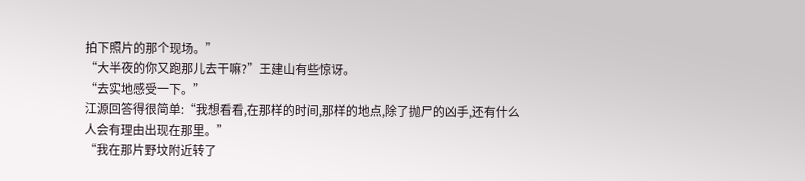拍下照片的那个现场。”
“大半夜的你又跑那儿去干嘛?”王建山有些惊讶。
“去实地感受一下。”
江源回答得很简单:“我想看看,在那样的时间,那样的地点,除了抛尸的凶手,还有什么人会有理由出现在那里。”
“我在那片野坟附近转了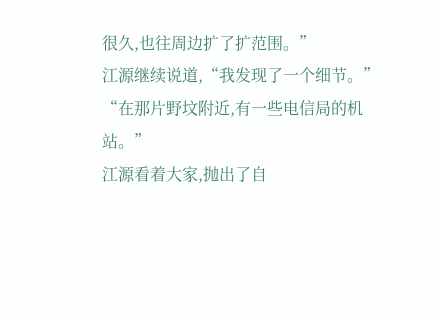很久,也往周边扩了扩范围。”
江源继续说道,“我发现了一个细节。”
“在那片野坟附近,有一些电信局的机站。”
江源看着大家,抛出了自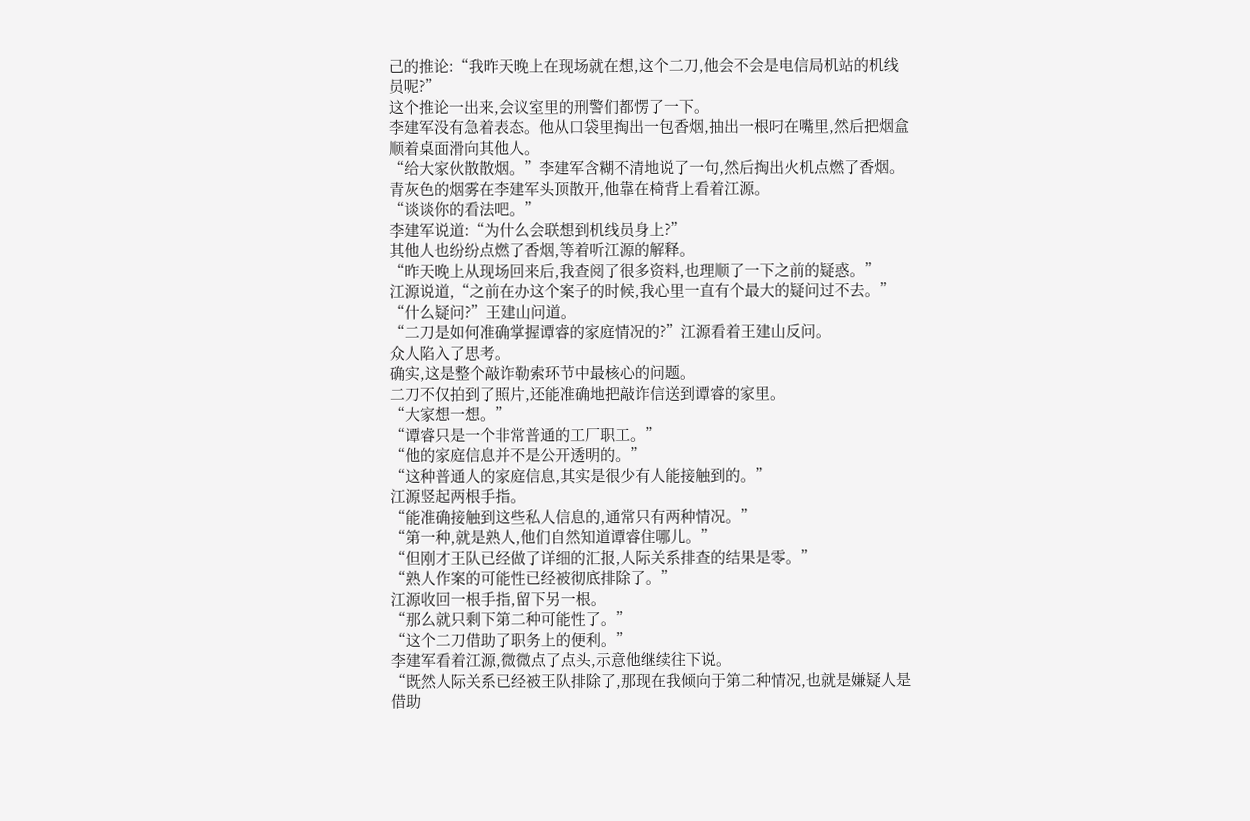己的推论:“我昨天晚上在现场就在想,这个二刀,他会不会是电信局机站的机线员呢?”
这个推论一出来,会议室里的刑警们都愣了一下。
李建军没有急着表态。他从口袋里掏出一包香烟,抽出一根叼在嘴里,然后把烟盒顺着桌面滑向其他人。
“给大家伙散散烟。”李建军含糊不清地说了一句,然后掏出火机点燃了香烟。
青灰色的烟雾在李建军头顶散开,他靠在椅背上看着江源。
“谈谈你的看法吧。”
李建军说道:“为什么会联想到机线员身上?”
其他人也纷纷点燃了香烟,等着听江源的解释。
“昨天晚上从现场回来后,我查阅了很多资料,也理顺了一下之前的疑惑。”
江源说道,“之前在办这个案子的时候,我心里一直有个最大的疑问过不去。”
“什么疑问?”王建山问道。
“二刀是如何准确掌握谭睿的家庭情况的?”江源看着王建山反问。
众人陷入了思考。
确实,这是整个敲诈勒索环节中最核心的问题。
二刀不仅拍到了照片,还能准确地把敲诈信送到谭睿的家里。
“大家想一想。”
“谭睿只是一个非常普通的工厂职工。”
“他的家庭信息并不是公开透明的。”
“这种普通人的家庭信息,其实是很少有人能接触到的。”
江源竖起两根手指。
“能准确接触到这些私人信息的,通常只有两种情况。”
“第一种,就是熟人,他们自然知道谭睿住哪儿。”
“但刚才王队已经做了详细的汇报,人际关系排查的结果是零。”
“熟人作案的可能性已经被彻底排除了。”
江源收回一根手指,留下另一根。
“那么就只剩下第二种可能性了。”
“这个二刀借助了职务上的便利。”
李建军看着江源,微微点了点头,示意他继续往下说。
“既然人际关系已经被王队排除了,那现在我倾向于第二种情况,也就是嫌疑人是借助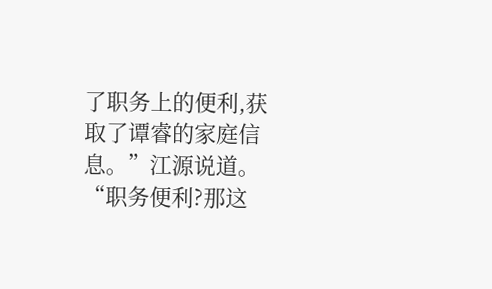了职务上的便利,获取了谭睿的家庭信息。”江源说道。
“职务便利?那这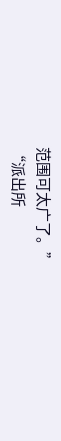范围可太广了。”
“派出所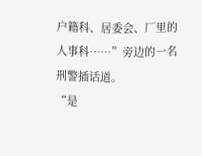户籍科、居委会、厂里的人事科……”旁边的一名刑警插话道。
“是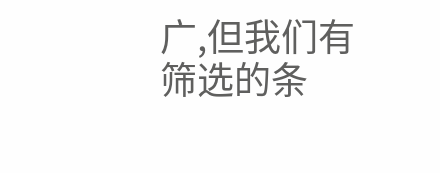广,但我们有筛选的条